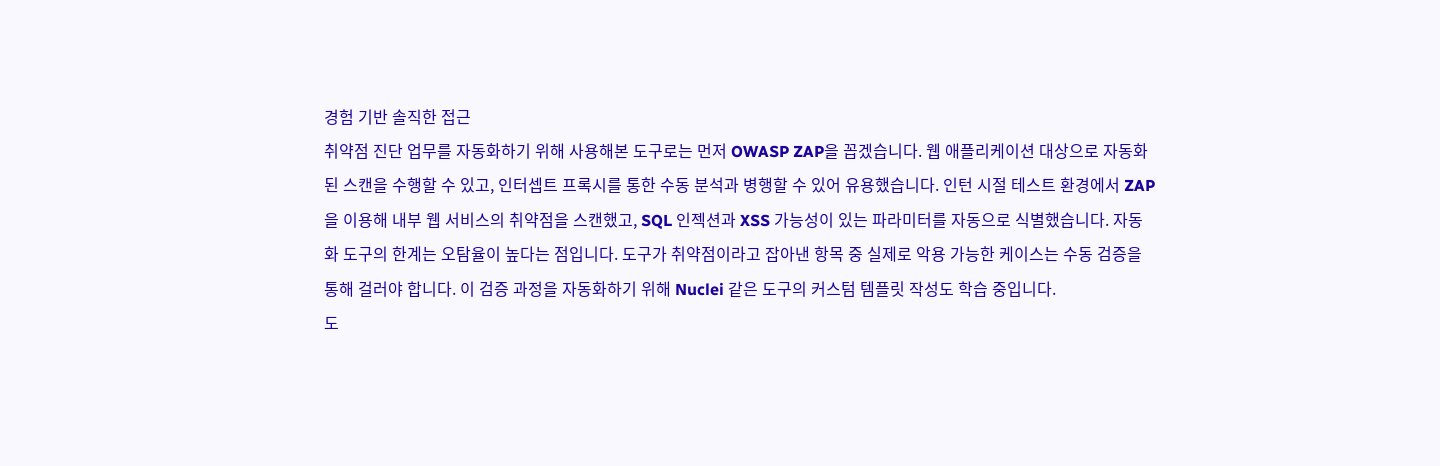경험 기반 솔직한 접근
취약점 진단 업무를 자동화하기 위해 사용해본 도구로는 먼저 OWASP ZAP을 꼽겠습니다. 웹 애플리케이션 대상으로 자동화된 스캔을 수행할 수 있고, 인터셉트 프록시를 통한 수동 분석과 병행할 수 있어 유용했습니다. 인턴 시절 테스트 환경에서 ZAP을 이용해 내부 웹 서비스의 취약점을 스캔했고, SQL 인젝션과 XSS 가능성이 있는 파라미터를 자동으로 식별했습니다. 자동화 도구의 한계는 오탐율이 높다는 점입니다. 도구가 취약점이라고 잡아낸 항목 중 실제로 악용 가능한 케이스는 수동 검증을 통해 걸러야 합니다. 이 검증 과정을 자동화하기 위해 Nuclei 같은 도구의 커스텀 템플릿 작성도 학습 중입니다.
도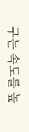구는 속도를 높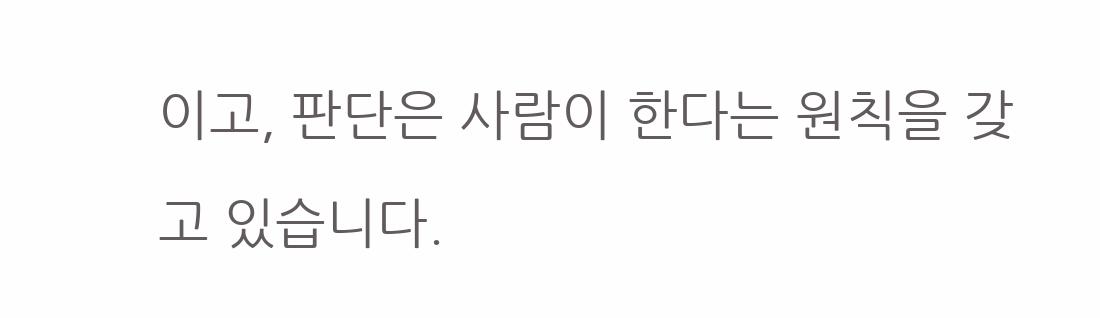이고, 판단은 사람이 한다는 원칙을 갖고 있습니다.